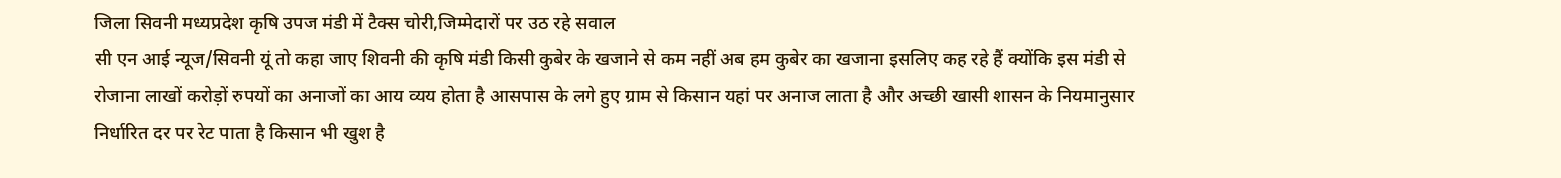जिला सिवनी मध्यप्रदेश कृषि उपज मंडी में टैक्स चोरी,जिम्मेदारों पर उठ रहे सवाल
सी एन आई न्यूज/सिवनी यूं तो कहा जाए शिवनी की कृषि मंडी किसी कुबेर के खजाने से कम नहीं अब हम कुबेर का खजाना इसलिए कह रहे हैं क्योंकि इस मंडी से रोजाना लाखों करोड़ों रुपयों का अनाजों का आय व्यय होता है आसपास के लगे हुए ग्राम से किसान यहां पर अनाज लाता है और अच्छी खासी शासन के नियमानुसार निर्धारित दर पर रेट पाता है किसान भी खुश है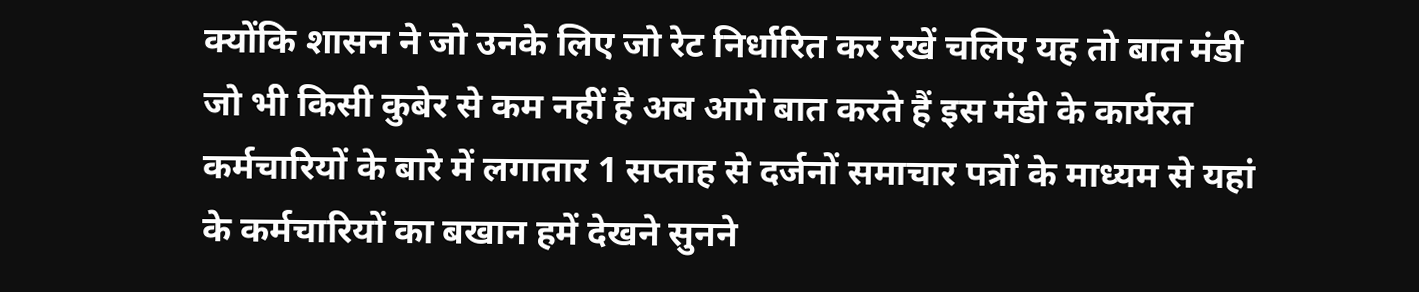क्योंकि शासन ने जो उनके लिए जो रेट निर्धारित कर रखें चलिए यह तो बात मंडी जो भी किसी कुबेर से कम नहीं है अब आगे बात करते हैं इस मंडी के कार्यरत कर्मचारियों के बारे में लगातार 1 सप्ताह से दर्जनों समाचार पत्रों के माध्यम से यहां के कर्मचारियों का बखान हमें देखने सुनने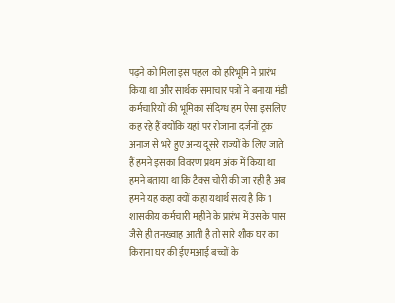पढ़ने को मिला इस पहल को हरिभूमि ने प्रारंभ किया था और सार्थक समाचार पत्रों ने बनाया मंडी कर्मचारियों की भूमिका संदिग्ध हम ऐसा इसलिए कह रहे हैं क्योंकि यहां पर रोजाना दर्जनों ट्रक अनाज से भरे हुए अन्य दूसरे राज्यों के लिए जाते हैं हमने इसका विवरण प्रथम अंक में किया था हमने बताया था कि टैक्स चोरी की जा रही है अब हमने यह कहा क्यों कहा यथार्थ सत्य है कि 1 शासकीय कर्मचारी महीने के प्रारंभ में उसके पास जैसे ही तनख्वाह आती है तो सारे शौक घर का किराना घर की ईएमआई बच्चों के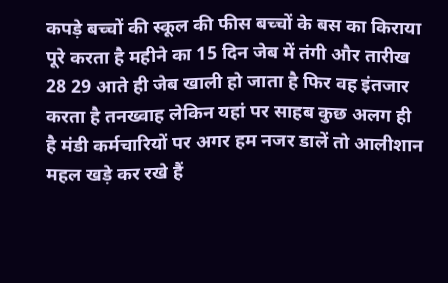कपड़े बच्चों की स्कूल की फीस बच्चों के बस का किराया पूरे करता है महीने का 15 दिन जेब में तंगी और तारीख 28 29 आते ही जेब खाली हो जाता है फिर वह इंतजार करता है तनख्वाह लेकिन यहां पर साहब कुछ अलग ही है मंडी कर्मचारियों पर अगर हम नजर डालें तो आलीशान महल खड़े कर रखे हैं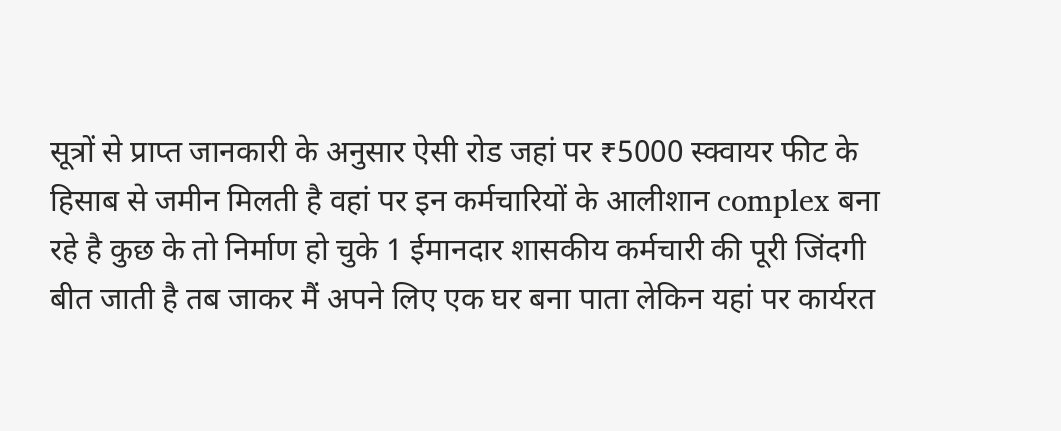सूत्रों से प्राप्त जानकारी के अनुसार ऐसी रोड जहां पर ₹5000 स्क्वायर फीट के हिसाब से जमीन मिलती है वहां पर इन कर्मचारियों के आलीशान complex बना रहे है कुछ के तो निर्माण हो चुके 1 ईमानदार शासकीय कर्मचारी की पूरी जिंदगी बीत जाती है तब जाकर मैं अपने लिए एक घर बना पाता लेकिन यहां पर कार्यरत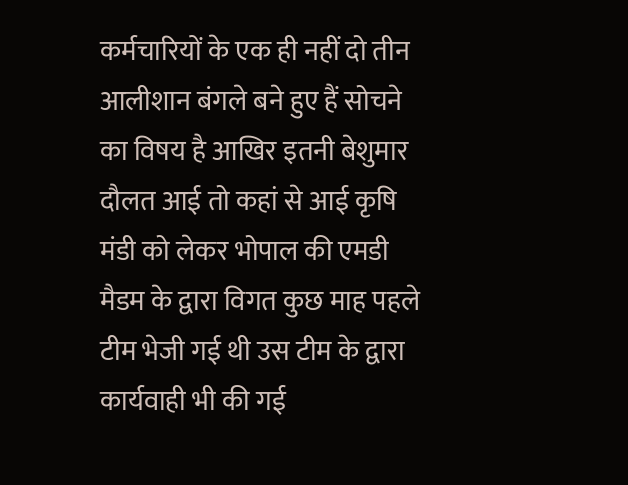कर्मचारियों के एक ही नहीं दो तीन आलीशान बंगले बने हुए हैं सोचने का विषय है आखिर इतनी बेशुमार दौलत आई तो कहां से आई कृषि मंडी को लेकर भोपाल की एमडी मैडम के द्वारा विगत कुछ माह पहले टीम भेजी गई थी उस टीम के द्वारा कार्यवाही भी की गई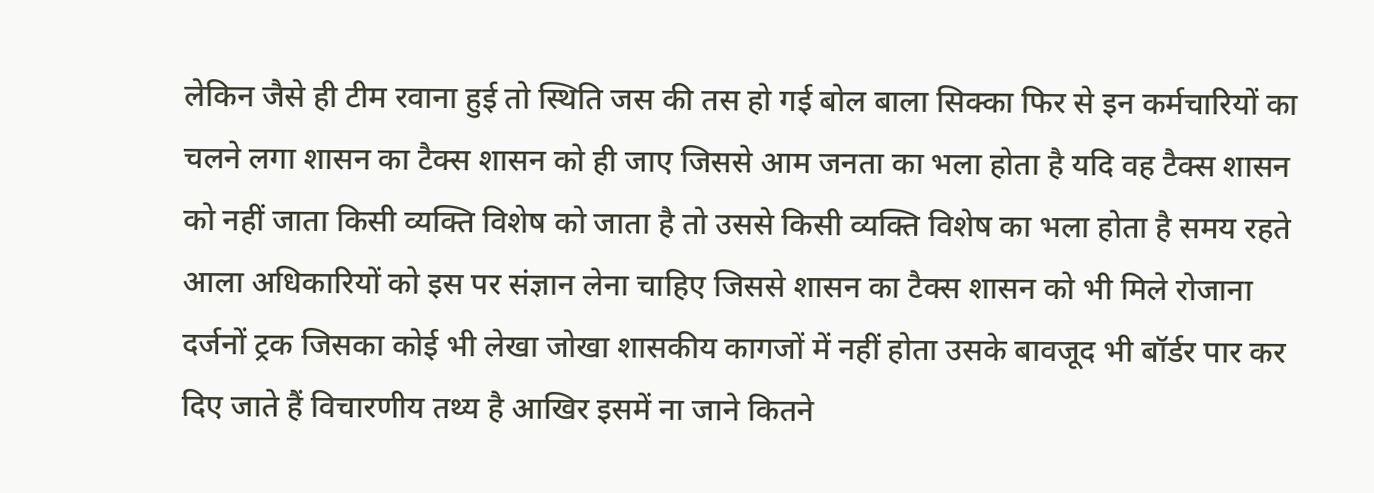लेकिन जैसे ही टीम रवाना हुई तो स्थिति जस की तस हो गई बोल बाला सिक्का फिर से इन कर्मचारियों का चलने लगा शासन का टैक्स शासन को ही जाए जिससे आम जनता का भला होता है यदि वह टैक्स शासन को नहीं जाता किसी व्यक्ति विशेष को जाता है तो उससे किसी व्यक्ति विशेष का भला होता है समय रहते आला अधिकारियों को इस पर संज्ञान लेना चाहिए जिससे शासन का टैक्स शासन को भी मिले रोजाना दर्जनों ट्रक जिसका कोई भी लेखा जोखा शासकीय कागजों में नहीं होता उसके बावजूद भी बॉर्डर पार कर दिए जाते हैं विचारणीय तथ्य है आखिर इसमें ना जाने कितने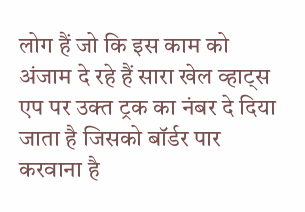लोग हैं जो कि इस काम को अंजाम दे रहे हैं सारा खेल व्हाट्स एप पर उक्त ट्रक का नंबर दे दिया जाता है जिसको बॉर्डर पार करवाना है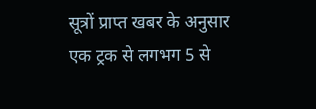सूत्रों प्राप्त खबर के अनुसार एक ट्रक से लगभग 5 से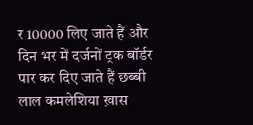र 10000 लिए जाते हैं और दिन भर में दर्जनों ट्रक बॉर्डर पार कर दिए जाते हैं छब्बी लाल कमलेशिया ख़ास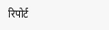रिपोर्ट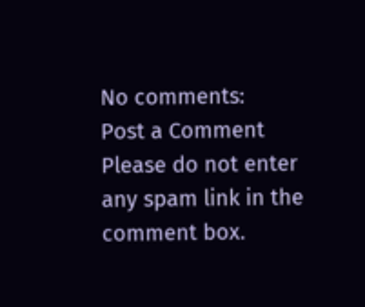No comments:
Post a Comment
Please do not enter any spam link in the comment box.